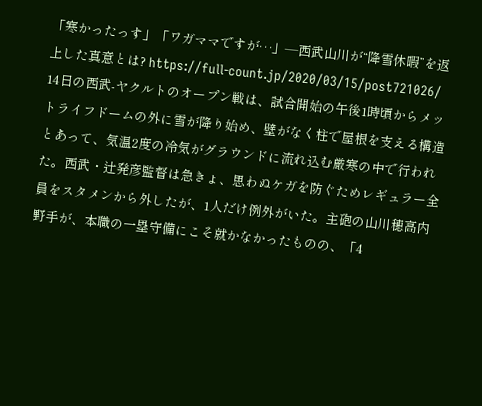「寒かったっす」「ワガママですが…」―西武山川が“降雪休暇”を返上した真意とは? https://full-count.jp/2020/03/15/post721026/ 14日の西武-ヤクルトのオープン戦は、試合開始の午後1時頃からメットライフドームの外に雪が降り始め、壁がなく柱で屋根を支える構造とあって、気温2度の冷気がグラウンドに流れ込む厳寒の中で行われた。西武・辻発彦監督は急きょ、思わぬケガを防ぐためレギュラー全員をスタメンから外したが、1人だけ例外がいた。主砲の山川穂高内野手が、本職の一塁守備にこそ就かなかったものの、「4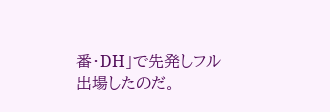番・DH」で先発しフル出場したのだ。